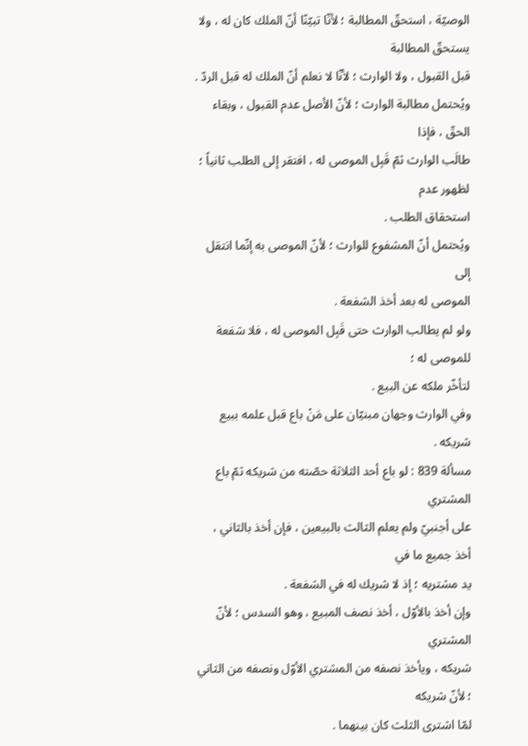الوصيّة ، استحقّ المطالبة ؛ لأنّا تبيّنّا أنّ الملك كان له ، ولا يستحقّ المطالبة
قبل القبول ، ولا الوارث ؛ لأنّا لا نعلم أنّ الملك له قبل الردّ .
ويُحتمل مطالبة الوارث ؛ لأنّ الأصل عدم القبول ، وبقاء الحقّ ، فإذا
طالَب الوارث ثمّ قَبِل الموصى له ، افتقر إلى الطلب ثانياً ؛ لظهور عدم
استحقاق الطلب .
ويُحتمل أنّ المشفوع للوارث ؛ لأنّ الموصى به إنّما انتقل إلى
الموصى له بعد أخذ الشفعة .
ولو لم يطالب الوارث حتى قَبِل الموصى له ، فلا شفعة للموصى له ؛
لتأخّر ملكه عن البيع .
وفي الوارث وجهان مبنيّان على مَنْ باع قبل علمه ببيع شريكه .
مسألة 839 : لو باع أحد الثلاثة حصّته من شريكه ثمّ باع المشتري
على أجنبيّ ولم يعلم الثالث بالبيعين ، فإن أخذ بالثاني ، أخذ جميع ما في
يد مشتريه ؛ إذ لا شريك له في الشفعة .
وإن أخذ بالأوّل ، أخذ نصف المبيع ، وهو السدس ؛ لأنّ المشتري
شريكه ، ويأخذ نصفه من المشتري الأوّل ونصفه من الثاني ؛ لأنّ شريكه
لمّا اشترى الثلث كان بينهما .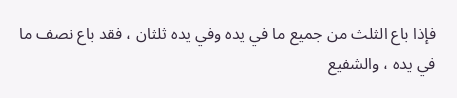فإذا باع الثلث من جميع ما في يده وفي يده ثلثان ، فقد باع نصف ما
في يده ، والشفيع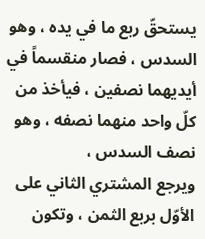يستحقّ ربع ما في يده ، وهو السدس ، فصار منقسماً في
أيديهما نصفين ، فيأخذ من كلّ واحد منهما نصفه ، وهو نصف السدس ،
ويرجع المشتري الثاني على الأوّل بربع الثمن ، وتكون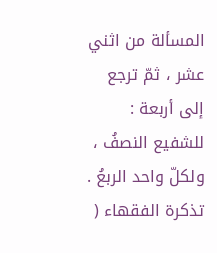المسألة من اثني
عشر ، ثمّ ترجع إلى أربعة : للشفيع النصفُ ، ولكلّ واحد الربعُ .
تذكرة الفقهاء (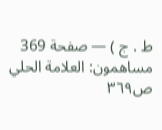ط . ج ) — صفحة 369
مساهمون: العلامة الحلي
ص٣٦٩